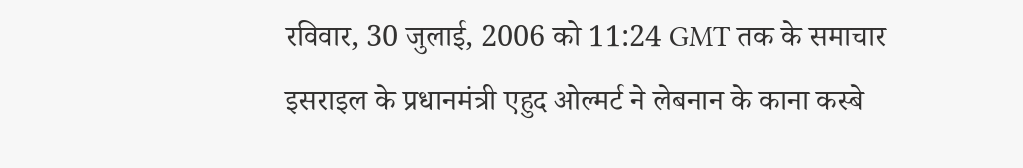रविवार, 30 जुलाई, 2006 को 11:24 GMT तक के समाचार
इसराइल के प्रधानमंत्री एहुद ओल्मर्ट ने लेबनान के काना कस्बे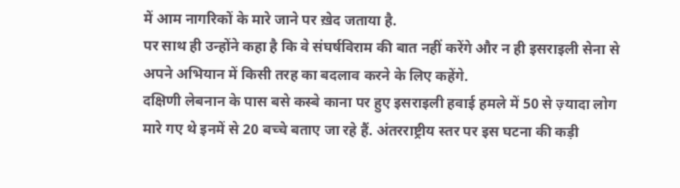में आम नागरिकों के मारे जाने पर ख़ेद जताया है.
पर साथ ही उन्होंने कहा है कि वे संघर्षविराम की बात नहीं करेंगे और न ही इसराइली सेना से अपने अभियान में किसी तरह का बदलाव करने के लिए कहेंगे.
दक्षिणी लेबनान के पास बसे कस्बे काना पर हुए इसराइली हवाई हमले में 50 से ज़्यादा लोग मारे गए थे इनमें से 20 बच्चे बताए जा रहे हैं. अंतरराष्ट्रीय स्तर पर इस घटना की कड़ी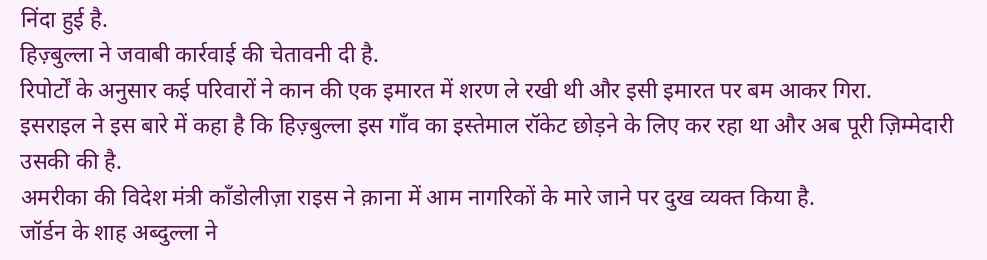निंदा हुई है.
हिज़्बुल्ला ने जवाबी कार्रवाई की चेतावनी दी है.
रिपोर्टों के अनुसार कई परिवारों ने कान की एक इमारत में शरण ले रखी थी और इसी इमारत पर बम आकर गिरा.
इसराइल ने इस बारे में कहा है कि हिज़्बुल्ला इस गाँव का इस्तेमाल रॉकेट छोड़ने के लिए कर रहा था और अब पूरी ज़िम्मेदारी उसकी की है.
अमरीका की विदेश मंत्री कॉंडोलीज़ा राइस ने क़ाना में आम नागरिकों के मारे जाने पर दुख व्यक्त किया है.
जॉर्डन के शाह अब्दुल्ला ने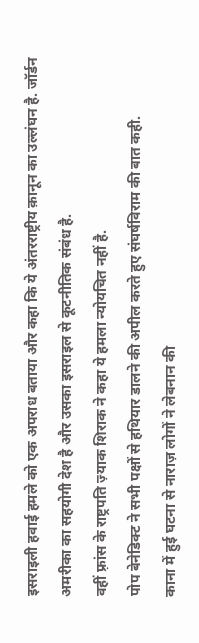इसराइली हवाई हमले को एक अपराध बताया और कहा कि ये अंतरराष्ट्रीय क़ानून का उल्लंघन है. जॉर्डन अमरीका का सहयोगी देश है और उसका इसराइल से कूटनीतिक संबंध है.
वहीं फ़्रांस के राष्ट्रपति ज़्याक शिराक ने कहा ये हमला न्योयचित नहीं है.
पोप बेनेडिक्ट ने सभी पक्षों से हथियार डालने की अपील करते हुए संघर्षविराम की बात कही.
काना में हुई घटना से नाराज़ लोगों ने लेबनान की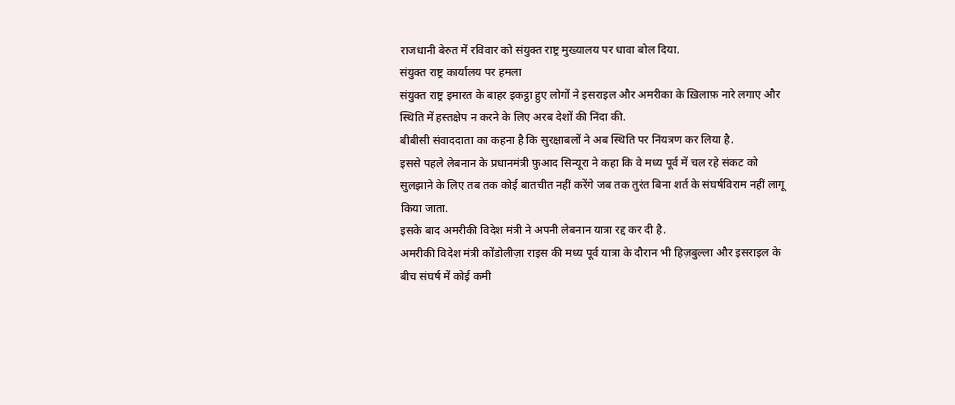राजधानी बेरुत में रविवार को संयुक्त राष्ट्र मुख्यालय पर धावा बोल दिया.
संयुक्त राष्ट्र कार्यालय पर हमला
संयुक्त राष्ट्र इमारत के बाहर इकट्ठा हुए लोगों ने इसराइल और अमरीका के ख़िलाफ़ नारे लगाए और स्थिति में हस्तक्षेप न करने के लिए अरब देशों की निंदा की.
बीबीसी संवाददाता का कहना है कि सुरक्षाबलों ने अब स्थिति पर निंयत्रण कर लिया है.
इससे पहले लेबनान के प्रधानमंत्री फ़ुआद सिन्यूरा ने कहा कि वे मध्य पूर्व में चल रहे संकट को सुलझाने के लिए तब तक कोई बातचीत नहीं करेंगे जब तक तुरंत बिना शर्त के संघर्षविराम नहीं लागू किया जाता.
इसके बाद अमरीकी विदेश मंत्री ने अपनी लेबनान यात्रा रद्द कर दी है.
अमरीकी विदेश मंत्री कोंडोलीज़ा राइस की मध्य पूर्व यात्रा के दौरान भी हिज़बुल्ला और इसराइल के बीच संघर्ष में कोई कमी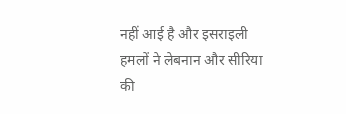नहीं आई है और इसराइली हमलों ने लेबनान और सीरिया की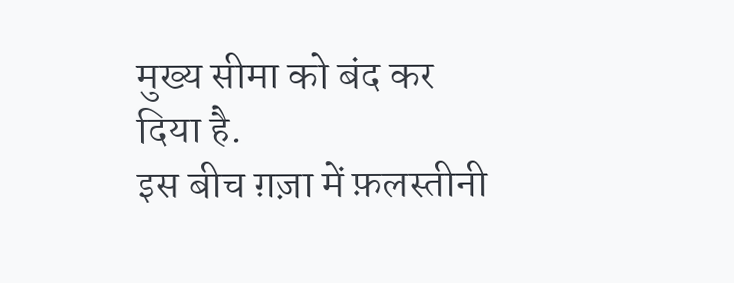मुख्य सीमा को बंद कर दिया है.
इस बीच ग़ज़ा में फ़लस्तीनी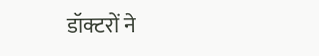डॉक्टरों ने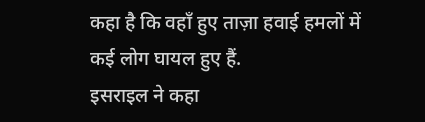कहा है कि वहाँ हुए ताज़ा हवाई हमलों में कई लोग घायल हुए हैं.
इसराइल ने कहा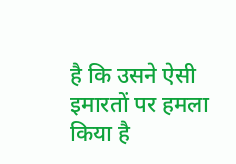है कि उसने ऐसी इमारतों पर हमला किया है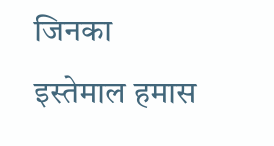जिनका इस्तेमाल हमास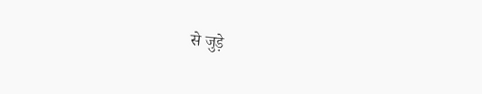से जुड़े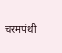चरमपंथी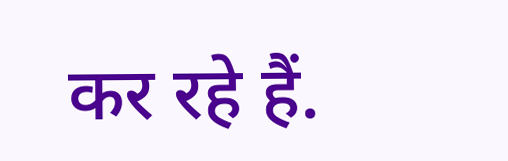कर रहे हैं.